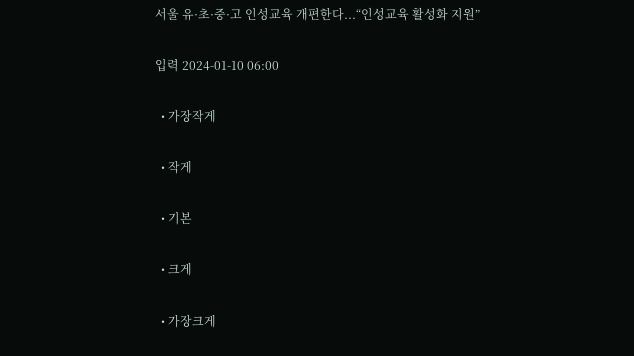서울 유·초·중·고 인성교육 개편한다...“인성교육 활성화 지원”

입력 2024-01-10 06:00

  • 가장작게

  • 작게

  • 기본

  • 크게

  • 가장크게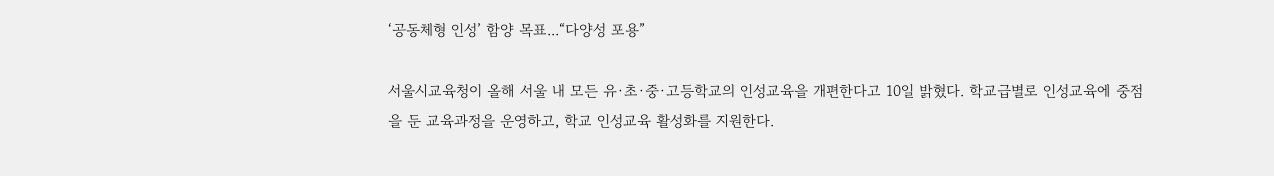‘공동체형 인성’ 함양 목표...“다양성 포용”

서울시교육청이 올해 서울 내 모든 유·초·중·고등학교의 인성교육을 개편한다고 10일 밝혔다. 학교급별로 인성교육에 중점을 둔 교육과정을 운영하고, 학교 인성교육 활성화를 지원한다.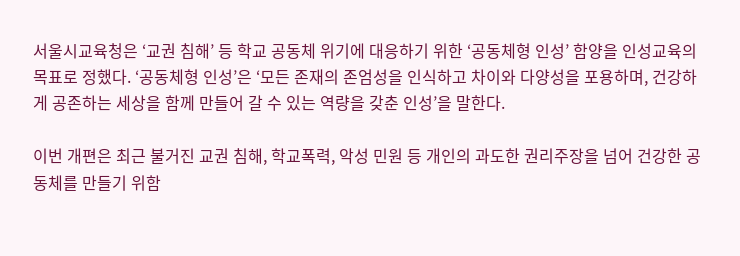서울시교육청은 ‘교권 침해’ 등 학교 공동체 위기에 대응하기 위한 ‘공동체형 인성’ 함양을 인성교육의 목표로 정했다. ‘공동체형 인성’은 ‘모든 존재의 존엄성을 인식하고 차이와 다양성을 포용하며, 건강하게 공존하는 세상을 함께 만들어 갈 수 있는 역량을 갖춘 인성’을 말한다.

이번 개편은 최근 불거진 교권 침해, 학교폭력, 악성 민원 등 개인의 과도한 권리주장을 넘어 건강한 공동체를 만들기 위함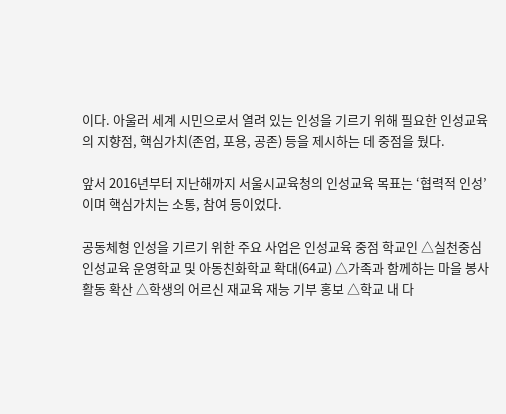이다. 아울러 세계 시민으로서 열려 있는 인성을 기르기 위해 필요한 인성교육의 지향점, 핵심가치(존엄, 포용, 공존) 등을 제시하는 데 중점을 뒀다.

앞서 2016년부터 지난해까지 서울시교육청의 인성교육 목표는 ‘협력적 인성’이며 핵심가치는 소통, 참여 등이었다.

공동체형 인성을 기르기 위한 주요 사업은 인성교육 중점 학교인 △실천중심 인성교육 운영학교 및 아동친화학교 확대(64교) △가족과 함께하는 마을 봉사 활동 확산 △학생의 어르신 재교육 재능 기부 홍보 △학교 내 다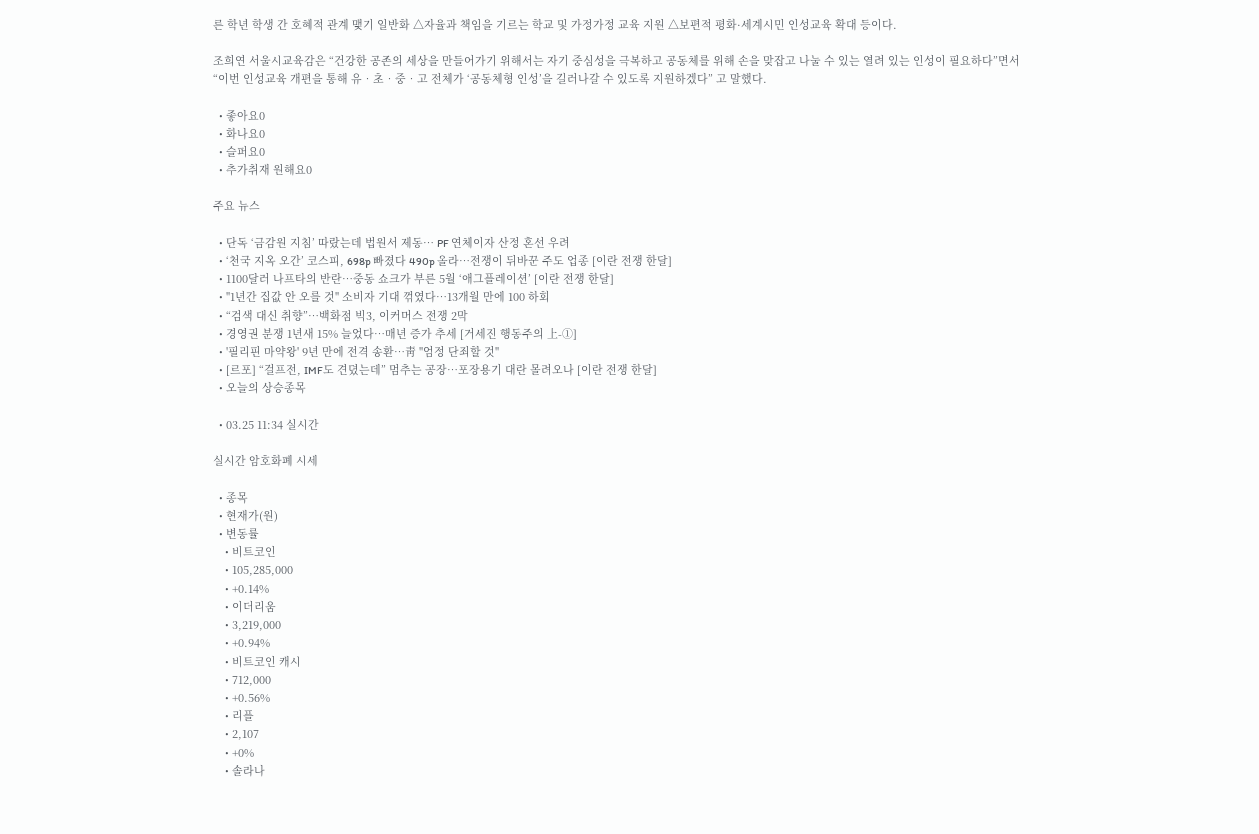른 학년 학생 간 호혜적 관계 맺기 일반화 △자율과 책임을 기르는 학교 및 가정가정 교육 지원 △보편적 평화·세계시민 인성교육 확대 등이다.

조희연 서울시교육감은 “건강한 공존의 세상을 만들어가기 위해서는 자기 중심성을 극복하고 공동체를 위해 손을 맞잡고 나눌 수 있는 열려 있는 인성이 필요하다”면서 “이번 인성교육 개편을 통해 유‧초‧중‧고 전체가 ‘공동체형 인성’을 길러나갈 수 있도록 지원하겠다” 고 말했다.

  • 좋아요0
  • 화나요0
  • 슬퍼요0
  • 추가취재 원해요0

주요 뉴스

  • 단독 ‘금감원 지침’ 따랐는데 법원서 제동⋯ PF 연체이자 산정 혼선 우려
  • ‘천국 지옥 오간’ 코스피, 698p 빠졌다 490p 올라…전쟁이 뒤바꾼 주도 업종 [이란 전쟁 한달]
  • 1100달러 나프타의 반란…중동 쇼크가 부른 5월 ‘애그플레이션’ [이란 전쟁 한달]
  • "1년간 집값 안 오를 것" 소비자 기대 꺾였다⋯13개월 만에 100 하회
  • “검색 대신 취향”…백화점 빅3, 이커머스 전쟁 2막
  • 경영권 분쟁 1년새 15% 늘었다…매년 증가 추세 [거세진 행동주의 上-①]
  • '필리핀 마약왕' 9년 만에 전격 송환…靑 "엄정 단죄할 것"
  • [르포] “걸프전, IMF도 견뎠는데” 멈추는 공장…포장용기 대란 몰려오나 [이란 전쟁 한달]
  • 오늘의 상승종목

  • 03.25 11:34 실시간

실시간 암호화폐 시세

  • 종목
  • 현재가(원)
  • 변동률
    • 비트코인
    • 105,285,000
    • +0.14%
    • 이더리움
    • 3,219,000
    • +0.94%
    • 비트코인 캐시
    • 712,000
    • +0.56%
    • 리플
    • 2,107
    • +0%
    • 솔라나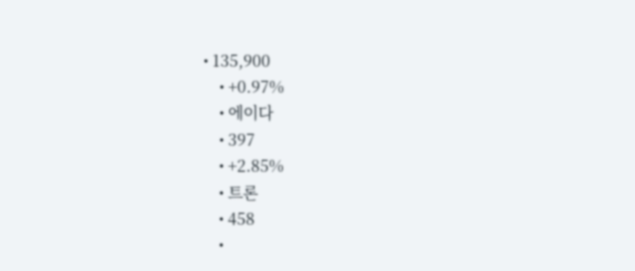• 135,900
    • +0.97%
    • 에이다
    • 397
    • +2.85%
    • 트론
    • 458
    •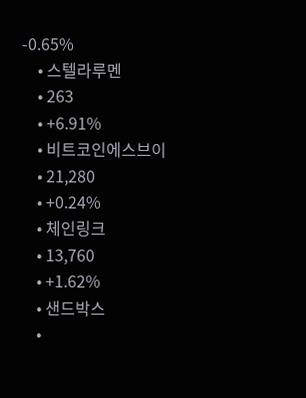-0.65%
    • 스텔라루멘
    • 263
    • +6.91%
    • 비트코인에스브이
    • 21,280
    • +0.24%
    • 체인링크
    • 13,760
    • +1.62%
    • 샌드박스
    •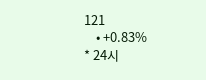121
    • +0.83%
* 24시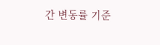간 변동률 기준